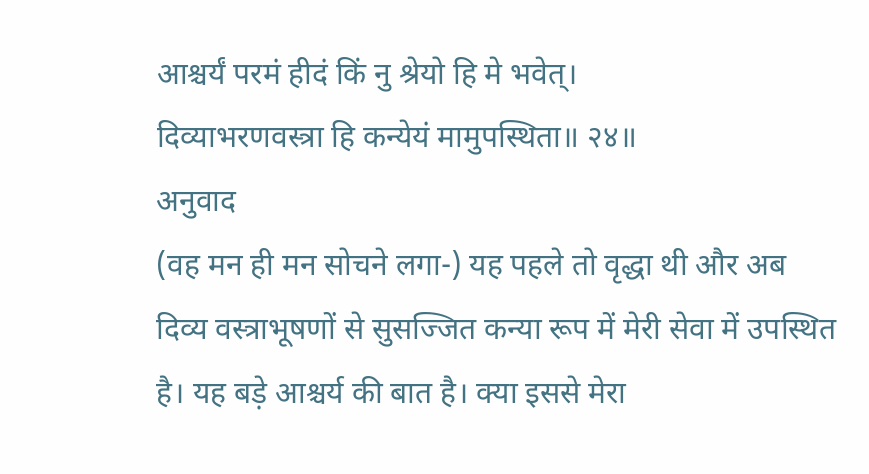आश्चर्यं परमं हीदं किं नु श्रेयो हि मे भवेत्।
दिव्याभरणवस्त्रा हि कन्येयं मामुपस्थिता॥ २४॥
अनुवाद
(वह मन ही मन सोचने लगा-) यह पहले तो वृद्धा थी और अब दिव्य वस्त्राभूषणों से सुसज्जित कन्या रूप में मेरी सेवा में उपस्थित है। यह बड़े आश्चर्य की बात है। क्या इससे मेरा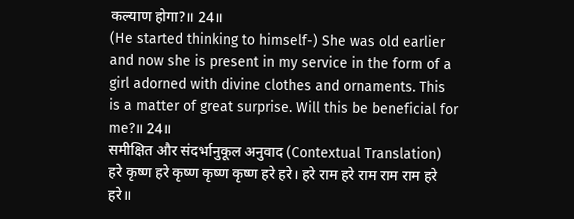कल्याण होगा?॥ 24॥
(He started thinking to himself-) She was old earlier and now she is present in my service in the form of a girl adorned with divine clothes and ornaments. This is a matter of great surprise. Will this be beneficial for me?॥ 24॥
समीक्षित और संदर्भानुकूल अनुवाद (Contextual Translation)
हरे कृष्ण हरे कृष्ण कृष्ण कृष्ण हरे हरे। हरे राम हरे राम राम राम हरे हरे॥